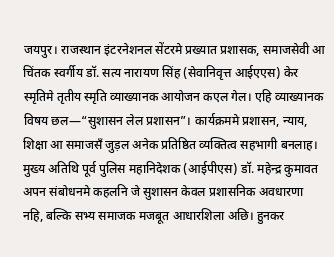जयपुर। राजस्थान इंटरनेशनल सेंटरमे प्रख्यात प्रशासक, समाजसेवी आ चिंतक स्वर्गीय डॉ. सत्य नारायण सिंह (सेवानिवृत्त आईएएस) केर स्मृतिमे तृतीय स्मृति व्याख्यानक आयोजन कएल गेल। एहि व्याख्यानक विषय छल—“सुशासन लेल प्रशासन”। कार्यक्रममे प्रशासन, न्याय, शिक्षा आ समाजसँ जुड़ल अनेक प्रतिष्ठित व्यक्तित्व सहभागी बनलाह।
मुख्य अतिथि पूर्व पुलिस महानिदेशक (आईपीएस) डॉ. महेन्द्र कुमावत अपन संबोधनमे कहलनि जे सुशासन केवल प्रशासनिक अवधारणा नहि, बल्कि सभ्य समाजक मजबूत आधारशिला अछि। हुनकर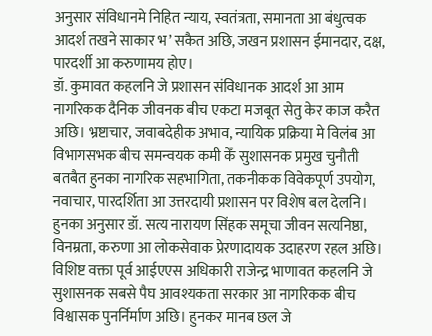अनुसार संविधानमे निहित न्याय, स्वतंत्रता, समानता आ बंधुत्वक आदर्श तखने साकार भ’ सकैत अछि, जखन प्रशासन ईमानदार, दक्ष, पारदर्शी आ करुणामय होए।
डॉ. कुमावत कहलनि जे प्रशासन संविधानक आदर्श आ आम नागरिकक दैनिक जीवनक बीच एकटा मजबूत सेतु केर काज करैत अछि। भ्रष्टाचार, जवाबदेहीक अभाव, न्यायिक प्रक्रिया मे विलंब आ विभागसभक बीच समन्वयक कमी केँ सुशासनक प्रमुख चुनौती बतबैत हुनका नागरिक सहभागिता, तकनीकक विवेकपूर्ण उपयोग, नवाचार, पारदर्शिता आ उत्तरदायी प्रशासन पर विशेष बल देलनि। हुनका अनुसार डॉ. सत्य नारायण सिंहक समूचा जीवन सत्यनिष्ठा, विनम्रता, करुणा आ लोकसेवाक प्रेरणादायक उदाहरण रहल अछि।
विशिष्ट वक्ता पूर्व आईएएस अधिकारी राजेन्द्र भाणावत कहलनि जे सुशासनक सबसे पैघ आवश्यकता सरकार आ नागरिकक बीच विश्वासक पुनर्निर्माण अछि। हुनकर मानब छल जे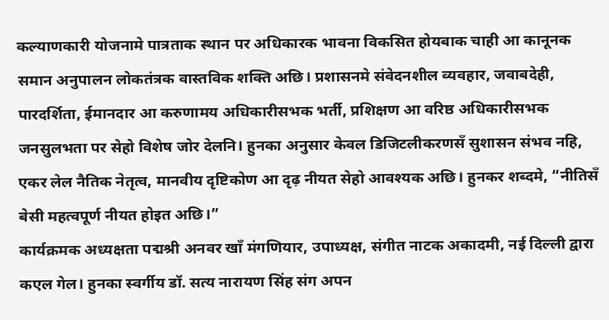कल्याणकारी योजनामे पात्रताक स्थान पर अधिकारक भावना विकसित होयबाक चाही आ कानूनक समान अनुपालन लोकतंत्रक वास्तविक शक्ति अछि। प्रशासनमे संवेदनशील व्यवहार, जवाबदेही, पारदर्शिता, ईमानदार आ करुणामय अधिकारीसभक भर्ती, प्रशिक्षण आ वरिष्ठ अधिकारीसभक जनसुलभता पर सेहो विशेष जोर देलनि। हुनका अनुसार केवल डिजिटलीकरणसँ सुशासन संभव नहि, एकर लेल नैतिक नेतृत्व, मानवीय दृष्टिकोण आ दृढ़ नीयत सेहो आवश्यक अछि। हुनकर शब्दमे, “नीतिसँ बेसी महत्वपूर्ण नीयत होइत अछि।”
कार्यक्रमक अध्यक्षता पद्मश्री अनवर खाँ मंगणियार, उपाध्यक्ष, संगीत नाटक अकादमी, नई दिल्ली द्वारा कएल गेल। हुनका स्वर्गीय डॉ. सत्य नारायण सिंह संग अपन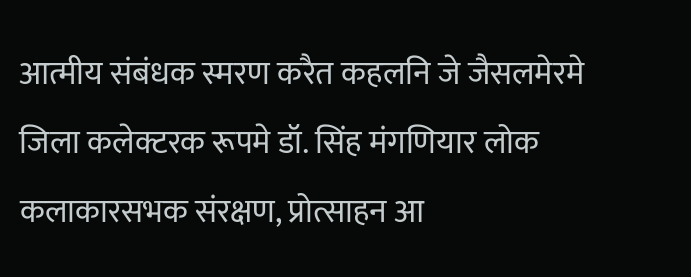आत्मीय संबंधक स्मरण करैत कहलनि जे जैसलमेरमे जिला कलेक्टरक रूपमे डॉ. सिंह मंगणियार लोक कलाकारसभक संरक्षण, प्रोत्साहन आ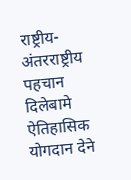राष्ट्रीय-अंतरराष्ट्रीय पहचान दिलेबामे ऐतिहासिक योगदान देने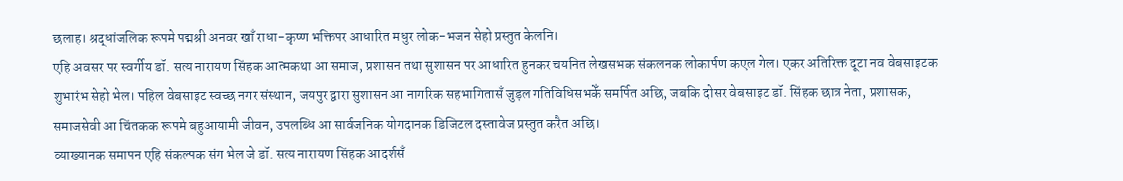छलाह। श्रद्धांजलिक रूपमे पद्मश्री अनवर खाँ राधा-कृष्ण भक्तिपर आधारित मधुर लोक-भजन सेहो प्रस्तुत केलनि।
एहि अवसर पर स्वर्गीय डॉ. सत्य नारायण सिंहक आत्मकथा आ समाज, प्रशासन तथा सुशासन पर आधारित हुनकर चयनित लेखसभक संकलनक लोकार्पण कएल गेल। एकर अतिरिक्त दूटा नव वेबसाइटक शुभारंभ सेहो भेल। पहिल वेबसाइट स्वच्छ नगर संस्थान, जयपुर द्वारा सुशासन आ नागरिक सहभागितासँ जुड़ल गतिविधिसभकेँ समर्पित अछि, जबकि दोसर वेबसाइट डॉ. सिंहक छात्र नेता, प्रशासक, समाजसेवी आ चिंतकक रूपमे बहुआयामी जीवन, उपलब्धि आ सार्वजनिक योगदानक डिजिटल दस्तावेज प्रस्तुत करैत अछि।
व्याख्यानक समापन एहि संकल्पक संग भेल जे डॉ. सत्य नारायण सिंहक आदर्शसँ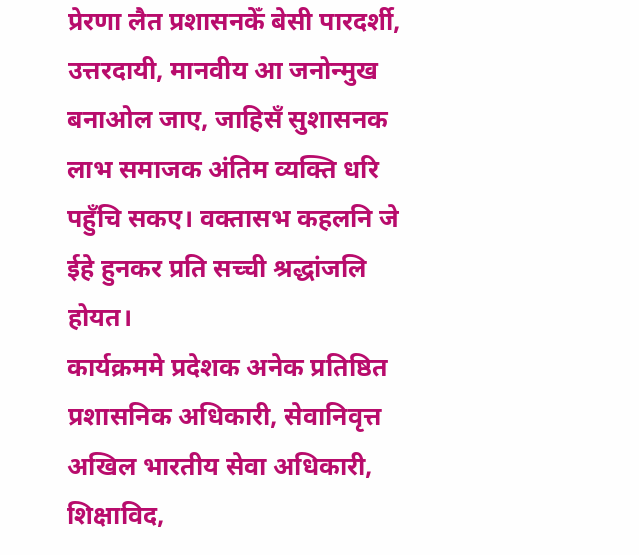प्रेरणा लैत प्रशासनकेँ बेसी पारदर्शी, उत्तरदायी, मानवीय आ जनोन्मुख बनाओल जाए, जाहिसँ सुशासनक लाभ समाजक अंतिम व्यक्ति धरि पहुँचि सकए। वक्तासभ कहलनि जे ईहे हुनकर प्रति सच्ची श्रद्धांजलि होयत।
कार्यक्रममे प्रदेशक अनेक प्रतिष्ठित प्रशासनिक अधिकारी, सेवानिवृत्त अखिल भारतीय सेवा अधिकारी, शिक्षाविद,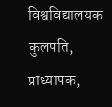विश्वविद्यालयक कुलपति, प्राध्यापक,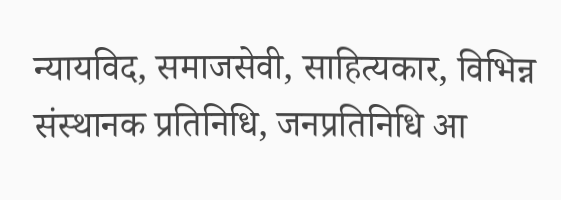न्यायविद, समाजसेवी, साहित्यकार, विभिन्न संस्थानक प्रतिनिधि, जनप्रतिनिधि आ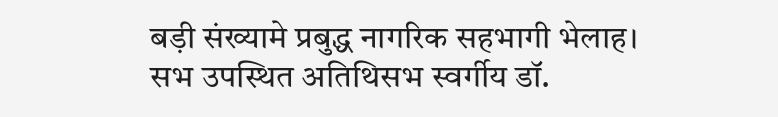बड़ी संख्यामे प्रबुद्ध नागरिक सहभागी भेलाह। सभ उपस्थित अतिथिसभ स्वर्गीय डॉ.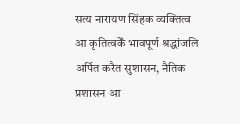सत्य नारायण सिंहक व्यक्तित्व आ कृतित्वकेँ भावपूर्ण श्रद्धांजलि अर्पित करैत सुशासन, नैतिक प्रशासन आ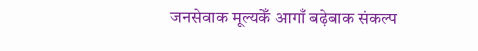जनसेवाक मूल्यकेँ आगाँ बढ़ेबाक संकल्प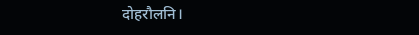दोहरौलनि।